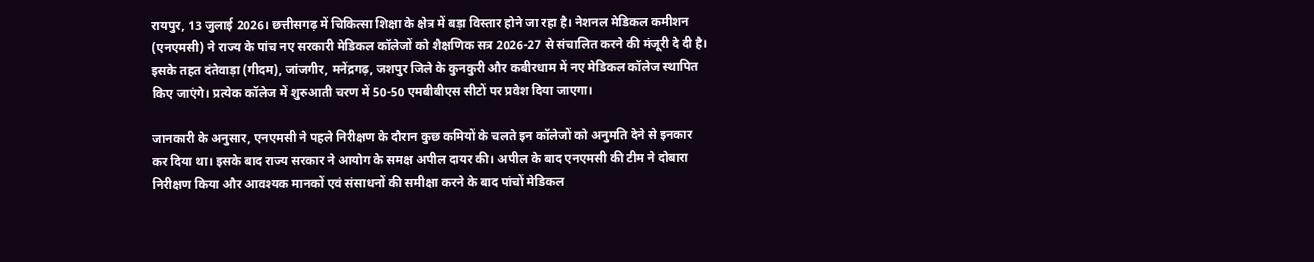रायपुर, 13 जुलाई 2026। छत्तीसगढ़ में चिकित्सा शिक्षा के क्षेत्र में बड़ा विस्तार होने जा रहा है। नेशनल मेडिकल कमीशन (एनएमसी) ने राज्य के पांच नए सरकारी मेडिकल कॉलेजों को शैक्षणिक सत्र 2026-27 से संचालित करने की मंजूरी दे दी है। इसके तहत दंतेवाड़ा (गीदम), जांजगीर, मनेंद्रगढ़, जशपुर जिले के कुनकुरी और कबीरधाम में नए मेडिकल कॉलेज स्थापित किए जाएंगे। प्रत्येक कॉलेज में शुरुआती चरण में 50-50 एमबीबीएस सीटों पर प्रवेश दिया जाएगा।

जानकारी के अनुसार, एनएमसी ने पहले निरीक्षण के दौरान कुछ कमियों के चलते इन कॉलेजों को अनुमति देने से इनकार कर दिया था। इसके बाद राज्य सरकार ने आयोग के समक्ष अपील दायर की। अपील के बाद एनएमसी की टीम ने दोबारा निरीक्षण किया और आवश्यक मानकों एवं संसाधनों की समीक्षा करने के बाद पांचों मेडिकल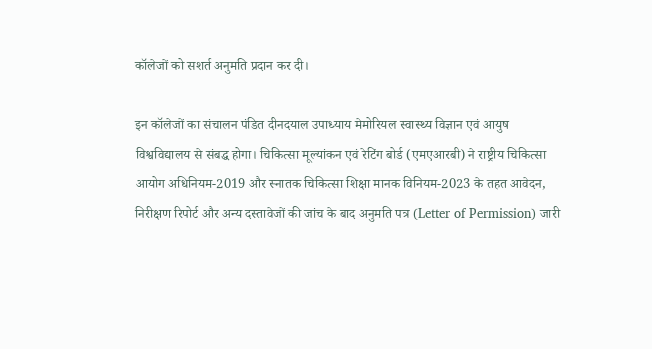कॉलेजों को सशर्त अनुमति प्रदान कर दी।

इन कॉलेजों का संचालन पंडित दीनदयाल उपाध्याय मेमोरियल स्वास्थ्य विज्ञान एवं आयुष विश्वविद्यालय से संबद्ध होगा। चिकित्सा मूल्यांकन एवं रेटिंग बोर्ड (एमएआरबी) ने राष्ट्रीय चिकित्सा आयोग अधिनियम-2019 और स्नातक चिकित्सा शिक्षा मानक विनियम-2023 के तहत आवेदन, निरीक्षण रिपोर्ट और अन्य दस्तावेजों की जांच के बाद अनुमति पत्र (Letter of Permission) जारी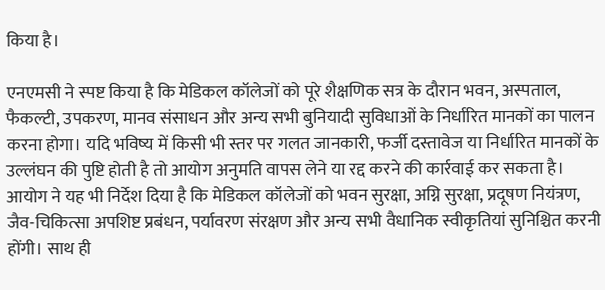किया है।

एनएमसी ने स्पष्ट किया है कि मेडिकल कॉलेजों को पूरे शैक्षणिक सत्र के दौरान भवन, अस्पताल, फैकल्टी, उपकरण, मानव संसाधन और अन्य सभी बुनियादी सुविधाओं के निर्धारित मानकों का पालन करना होगा। यदि भविष्य में किसी भी स्तर पर गलत जानकारी, फर्जी दस्तावेज या निर्धारित मानकों के उल्लंघन की पुष्टि होती है तो आयोग अनुमति वापस लेने या रद्द करने की कार्रवाई कर सकता है।
आयोग ने यह भी निर्देश दिया है कि मेडिकल कॉलेजों को भवन सुरक्षा, अग्नि सुरक्षा, प्रदूषण नियंत्रण, जैव-चिकित्सा अपशिष्ट प्रबंधन, पर्यावरण संरक्षण और अन्य सभी वैधानिक स्वीकृतियां सुनिश्चित करनी होंगी। साथ ही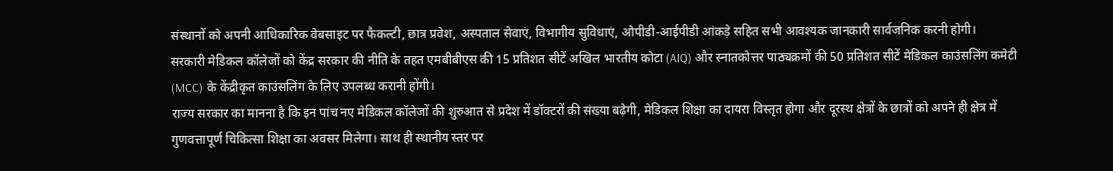संस्थानों को अपनी आधिकारिक वेबसाइट पर फैकल्टी, छात्र प्रवेश, अस्पताल सेवाएं, विभागीय सुविधाएं, ओपीडी-आईपीडी आंकड़े सहित सभी आवश्यक जानकारी सार्वजनिक करनी होगी।
सरकारी मेडिकल कॉलेजों को केंद्र सरकार की नीति के तहत एमबीबीएस की 15 प्रतिशत सीटें अखिल भारतीय कोटा (AIQ) और स्नातकोत्तर पाठ्यक्रमों की 50 प्रतिशत सीटें मेडिकल काउंसलिंग कमेटी (MCC) के केंद्रीकृत काउंसलिंग के लिए उपलब्ध करानी होंगी।
राज्य सरकार का मानना है कि इन पांच नए मेडिकल कॉलेजों की शुरुआत से प्रदेश में डॉक्टरों की संख्या बढ़ेगी, मेडिकल शिक्षा का दायरा विस्तृत होगा और दूरस्थ क्षेत्रों के छात्रों को अपने ही क्षेत्र में गुणवत्तापूर्ण चिकित्सा शिक्षा का अवसर मिलेगा। साथ ही स्थानीय स्तर पर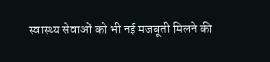स्वास्थ्य सेवाओं को भी नई मजबूती मिलने की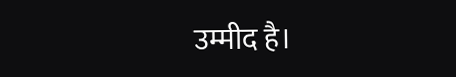उम्मीद है।